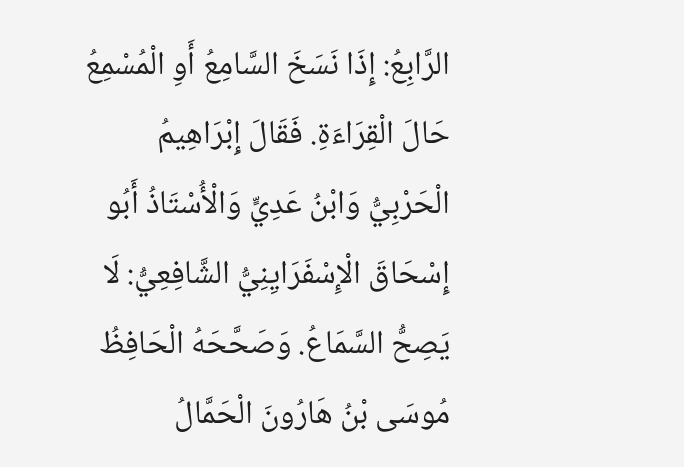الرَّابِعُ: إِذَا نَسَخَ السَّامِعُ أَوِ الْمُسْمِعُ حَالَ الْقِرَاءَةِ. فَقَالَ إِبْرَاهِيمُ الْحَرْبِيُّ وَابْنُ عَدِيٍّ وَالْأُسْتَاذُ أَبُو إِسْحَاقَ الْإِسْفَرَايِنِيُّ الشَّافِعِيُّ: لَا يَصِحُّ السَّمَاعُ. وَصَحَّحَهُ الْحَافِظُ مُوسَى بْنُ هَارُونَ الْحَمَّالُ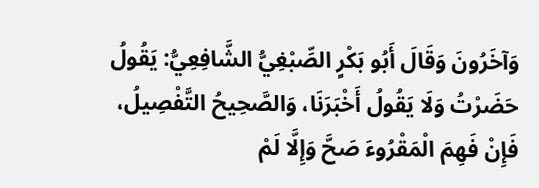وَآخَرُونَ وَقَالَ أَبُو بَكْرٍ الصِّبْغِيُّ الشَّافِعِيُّ: يَقُولُ حَضَرْتُ وَلَا يَقُولُ أَخْبَرَنَا، وَالصَّحِيحُ التَّفْصِيلُ، فَإِنْ فَهِمَ الْمَقْرُوءَ صَحَّ وَإِلَّا لَمْ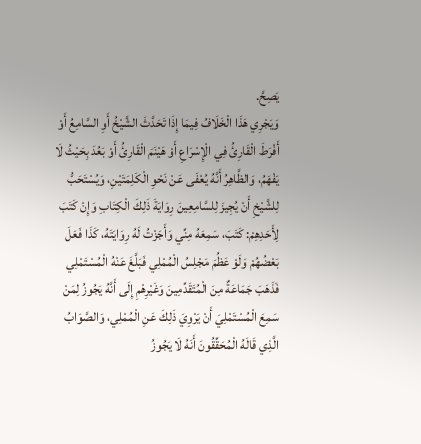يَصِحَّ.
وَيَجْرِي هَذَا الْخَلَافُ فِيمَا إِذَا تَحَدَّثَ الشَّيْخُ أَوِ السَّامِعُ أَوْ أَفْرَطَ الْقَارِئُ فِي الْإِسْرَاعِ أَوْ هَيْنَمَ الْقَارِئُ أَوْ بَعُدَ بِحَيْثُ لَا يَفْهَمُ، وَالظَّاهِرُ أَنَّهُ يُعْفَى عَنْ نَحْوِ الْكَلِمَتَيْنِ، وَيُسْتَحَبُّ لِلشَّيْخِ أَنْ يُجِيزَ لِلسَّامِعِينَ رِوَايَةَ ذَلِكَ الْكِتَابِ وَإِنْ كَتَبَ لِأَحَدِهِمْ: كَتَبَ، سَمِعَهُ مِنِّي وَأَجَزْتُ لَهُ رِوَايَتَهُ، كَذَا فَعَلَ بَعْضُهُمْ وَلَوْ عَظُمَ مَجْلِسُ الْمُمْلِي فَبَلَّغَ عَنْهُ الْمُسْتَمْلِي فَذَهَبَ جَمَاعَةٌ مِنَ الْمُتَقَدِّمِينَ وَغَيْرِهْمِ إِلَى أَنَّهُ يَجُوزُ لِمَنْ سَمِعَ الْمُسْتَمْلِيَ أَنْ يَرْوِيَ ذَلِكَ عَنِ الْمُمْلِي، وَالصَّوَابُ الَّذِي قَالَهُ الْمُحَقِّقُونَ أَنَهُ لَا يَجُوزُ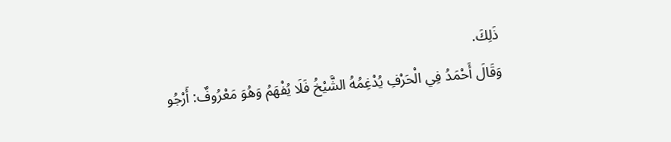ذَلِكَ.
وَقَالَ أَحْمَدُ فِي الْحَرْفِ يُدْغِمُهُ الشَّيْخُ فَلَا يُفْهَمُ وَهُوَ مَعْرُوفٌ: أَرْجُو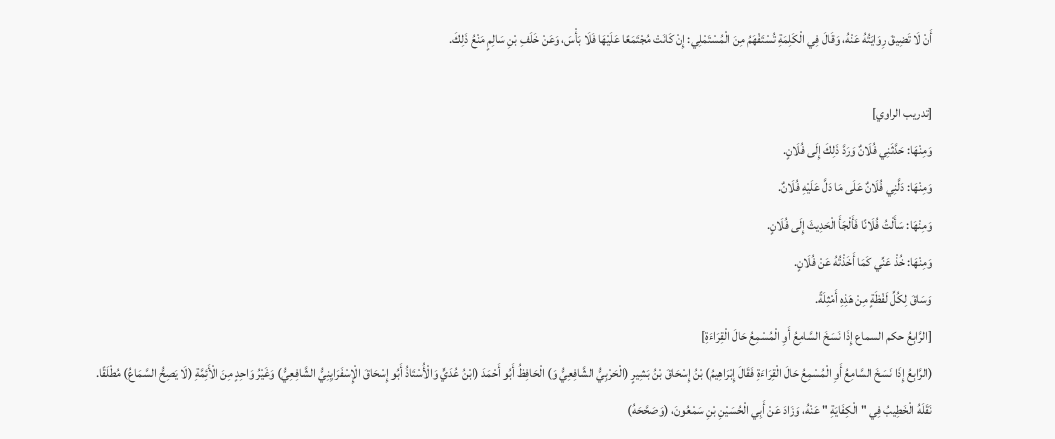أَنْ لَا تَضِيقَ رِوَايَتُهُ عَنْهُ، وَقَالَ فِي الْكَلِمَةِ تُسْتَفْهَمُ مِنَ الْمُسْتَمْلِي: إِنْ كَانَتْ مُجْتَمَعًا عَلَيْهَا فَلَا بَأْسَ، وَعَنْ خَلَفِ بْنِ سَالِمٍ مَنْعُ ذَلِكَ.

[تدريب الراوي]
وَمِنْهَا: حَدَّثَنِي فُلَانٌ وَرَدَّ ذَلِكَ إِلَى فُلَانٍ.
وَمِنْهَا: دَلَّنِي فُلَانٌ عَلَى مَا دَلَّ عَلَيْهِ فُلَانٌ.
وَمِنْهَا: سَأَلْتُ فُلَانًا فَأَلْجَأَ الْحَدِيثَ إِلَى فُلَانٍ.
وَمِنْهَا: خُذْ عَنِّي كَمَا أَخَذْتُهُ عَنْ فُلَانٍ.
وَسَاقَ لِكُلِّ لَفْظَةٍ مِنْ هَذِهِ أَمْثِلَةً.
[الرَّابِعُ حكم السماع إِذَا نَسَخَ السَّامِعُ أَوِ الْمُسْمِعُ حَالَ الْقِرَاءَةِ]
(الرَّابِعُ إِذَا نَسَخَ السَّامِعُ أَوِ الْمُسْمِعُ حَالَ الْقِرَاءَةِ فَقَالَ إِبْرَاهِيمُ) بْنُ إِسْحَاقَ بْنُ بَشِيرٍ (الْحَرْبِيُّ الشَّافِعِيُّ وَ) الْحَافِظُ أَبُو أَحْمَدَ (ابْنُ عُدَيٍّ وَالْأُسْتَاذُ أَبُو إِسْحَاقَ الْإِسْفَرَايِنِيُّ الشَّافِعِيُّ) وَغَيْرُ وَاحِدٍ مِنَ الْأَئِمَّةِ (لَا يَصِحُّ السَّمَاعُ) مُطْلَقًا.
نَقَلَهُ الْخَطِيبُ فِي " الْكِفَايَةِ " عَنْهُ، وَزَادَ عَنْ أَبِي الْحُسَيْنِ بْنِ سَمْعُونَ، (وَصَحَّحَهُ)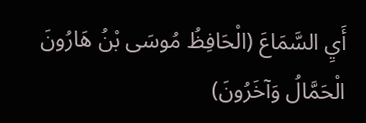أَيِ السَّمَاعَ (الْحَافِظُ مُوسَى بْنُ هَارُونَ الْحَمَّالُ وَآخَرُونَ)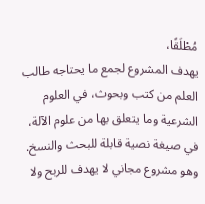مُطْلَقًا،
يهدف المشروع لجمع ما يحتاجه طالب العلم من كتب وبحوث، في العلوم الشرعية وما يتعلق بها من علوم الآلة، في صيغة نصية قابلة للبحث والنسخ.
وهو مشروع مجاني لا يهدف للربح ولا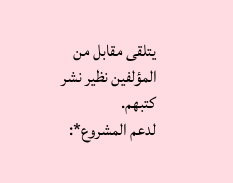يتلقى مقابل من المؤلفين نظير نشر كتبهم.
لدعم المشروع*: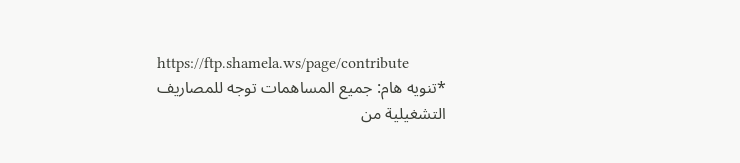https://ftp.shamela.ws/page/contribute
*تنويه هام: جميع المساهمات توجه للمصاريف التشغيلية من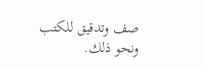صف وتدقيق للكتب ونحو ذلك.